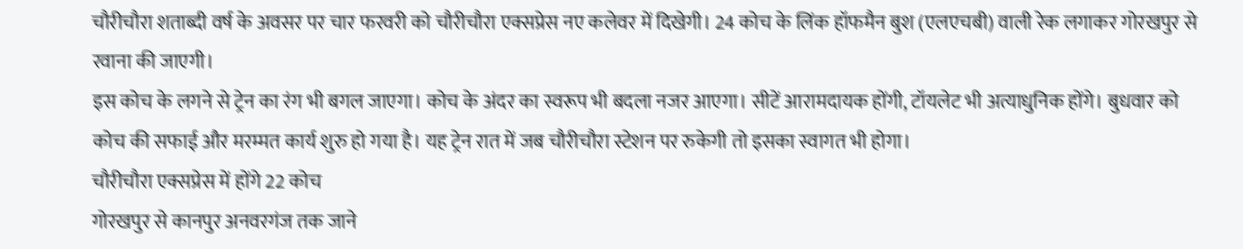चौरीचौरा शताब्दी वर्ष के अवसर पर चार फरवरी को चौरीचौरा एक्सप्रेस नए कलेवर में दिखेगी। 24 कोच के लिंक हॉफमैन बुश (एलएचबी) वाली रेक लगाकर गोरखपुर से रवाना की जाएगी।
इस कोच के लगने से ट्रेन का रंग भी बगल जाएगा। कोच के अंदर का स्वरूप भी बदला नजर आएगा। सीटें आरामदायक होंगी, टॉयलेट भी अत्याधुनिक होंगे। बुधवार को कोच की सफाई और मरम्मत कार्य शुरु हो गया है। यह ट्रेन रात में जब चौरीचौरा स्टेशन पर रुकेगी तो इसका स्वागत भी होगा।
चौरीचौरा एक्सप्रेस में होंगे 22 कोच
गोरखपुर से कानपुर अनवरगंज तक जाने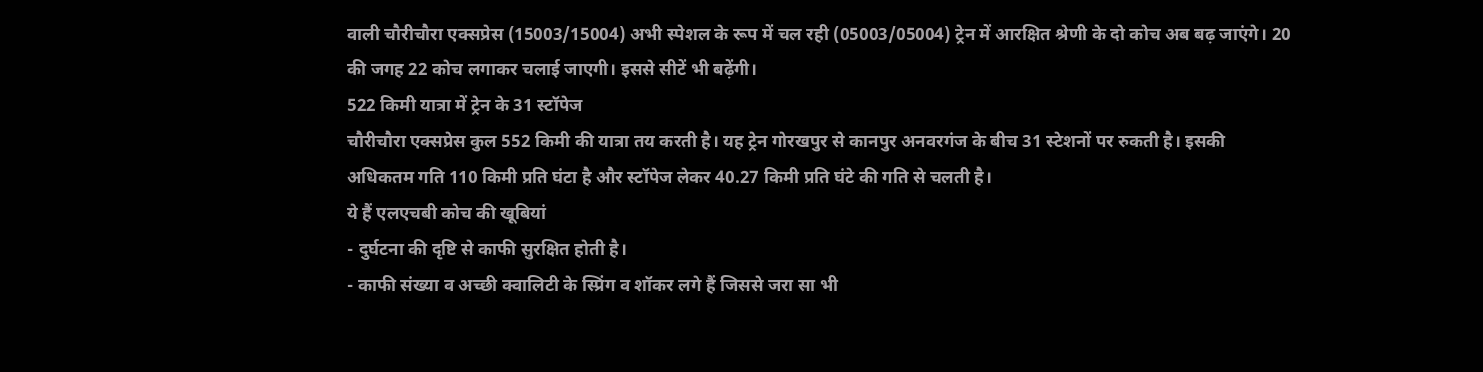वाली चौरीचौरा एक्सप्रेस (15003/15004) अभी स्पेशल के रूप में चल रही (05003/05004) ट्रेन में आरक्षित श्रेणी के दो कोच अब बढ़ जाएंगे। 20 की जगह 22 कोच लगाकर चलाई जाएगी। इससे सीटें भी बढ़ेंगी।
522 किमी यात्रा में ट्रेन के 31 स्टॉपेज
चौरीचौरा एक्सप्रेस कुल 552 किमी की यात्रा तय करती है। यह ट्रेन गोरखपुर से कानपुर अनवरगंज के बीच 31 स्टेशनों पर रुकती है। इसकी अधिकतम गति 110 किमी प्रति घंटा है और स्टॉपेज लेकर 40.27 किमी प्रति घंटे की गति से चलती है।
ये हैं एलएचबी कोच की खूबियां
- दुर्घटना की दृष्टि से काफी सुरक्षित होती है।
- काफी संख्या व अच्छी क्वालिटी के स्प्रिंग व शॉकर लगे हैं जिससे जरा सा भी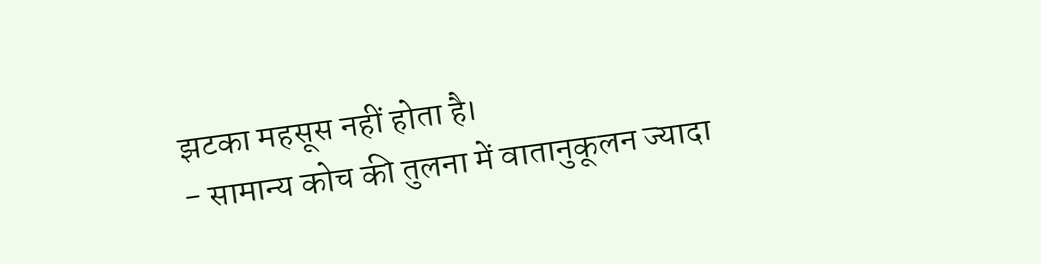झटका महसूस नहीं होता है।
- सामान्य कोच की तुलना में वातानुकूलन ज्यादा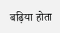बढ़िया होता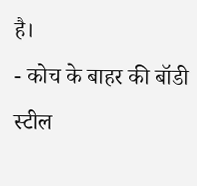है।
- कोच के बाहर की बॉडी स्टील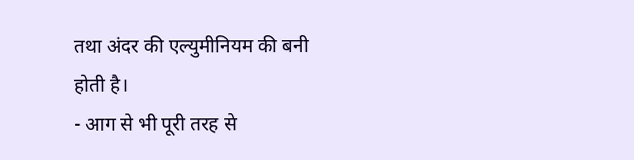तथा अंदर की एल्युमीनियम की बनी होती है।
- आग से भी पूरी तरह से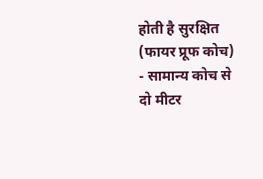होती है सुरक्षित (फायर प्रूफ कोच)
- सामान्य कोच से दो मीटर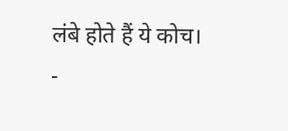लंबे होते हैं ये कोच।
-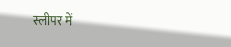स्लीपर में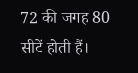72 की जगह 80 सीटें होती हैं।